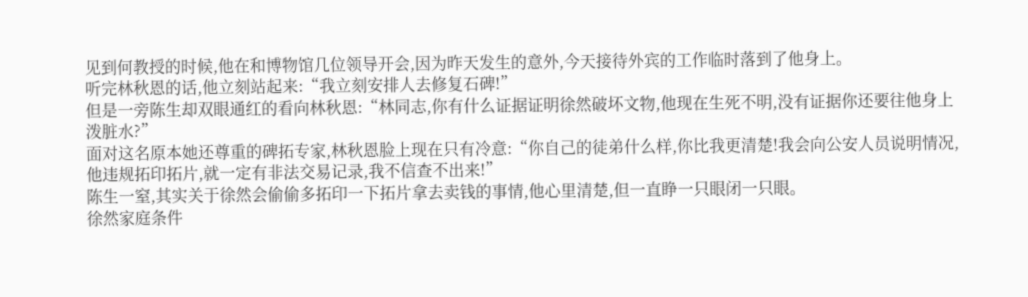见到何教授的时候,他在和博物馆几位领导开会,因为昨天发生的意外,今天接待外宾的工作临时落到了他身上。
听完林秋恩的话,他立刻站起来:“我立刻安排人去修复石碑!”
但是一旁陈生却双眼通红的看向林秋恩:“林同志,你有什么证据证明徐然破坏文物,他现在生死不明,没有证据你还要往他身上泼脏水?”
面对这名原本她还尊重的碑拓专家,林秋恩脸上现在只有冷意:“你自己的徒弟什么样,你比我更清楚!我会向公安人员说明情况,他违规拓印拓片,就一定有非法交易记录,我不信查不出来!”
陈生一窒,其实关于徐然会偷偷多拓印一下拓片拿去卖钱的事情,他心里清楚,但一直睁一只眼闭一只眼。
徐然家庭条件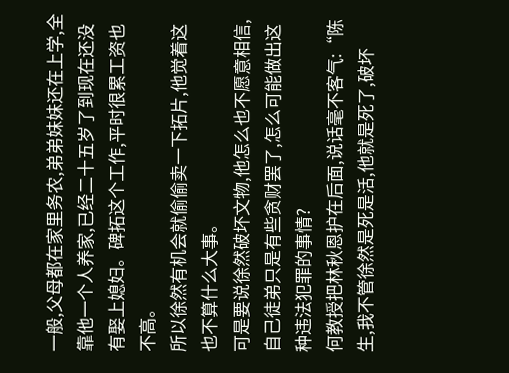一般,父母都在家里务农,弟弟妹妹还在上学,全靠他一个人养家,已经二十五岁了到现在还没有娶上媳妇。碑拓这个工作,平时很累工资也不高。
所以徐然有机会就偷偷卖一下拓片,他觉着这也不算什么大事。
可是要说徐然破坏文物,他怎么也不愿意相信,自己徒弟只是有些贪财罢了,怎么可能做出这种违法犯罪的事情?
何教授把林秋恩护在后面,说话毫不客气:“陈生,我不管徐然是死是活,他就是死了,破坏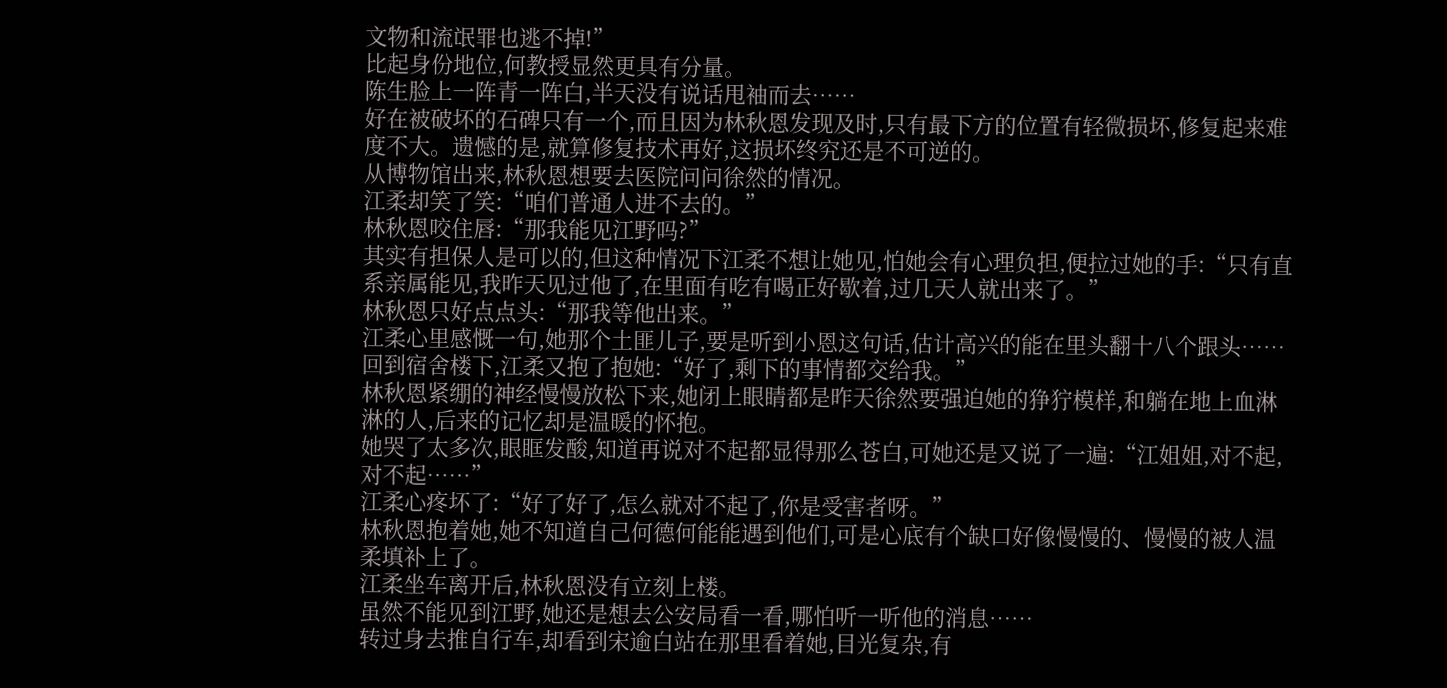文物和流氓罪也逃不掉!”
比起身份地位,何教授显然更具有分量。
陈生脸上一阵青一阵白,半天没有说话甩袖而去……
好在被破坏的石碑只有一个,而且因为林秋恩发现及时,只有最下方的位置有轻微损坏,修复起来难度不大。遗憾的是,就算修复技术再好,这损坏终究还是不可逆的。
从博物馆出来,林秋恩想要去医院问问徐然的情况。
江柔却笑了笑:“咱们普通人进不去的。”
林秋恩咬住唇:“那我能见江野吗?”
其实有担保人是可以的,但这种情况下江柔不想让她见,怕她会有心理负担,便拉过她的手:“只有直系亲属能见,我昨天见过他了,在里面有吃有喝正好歇着,过几天人就出来了。”
林秋恩只好点点头:“那我等他出来。”
江柔心里感慨一句,她那个土匪儿子,要是听到小恩这句话,估计高兴的能在里头翻十八个跟头……
回到宿舍楼下,江柔又抱了抱她:“好了,剩下的事情都交给我。”
林秋恩紧绷的神经慢慢放松下来,她闭上眼睛都是昨天徐然要强迫她的狰狞模样,和躺在地上血淋淋的人,后来的记忆却是温暖的怀抱。
她哭了太多次,眼眶发酸,知道再说对不起都显得那么苍白,可她还是又说了一遍:“江姐姐,对不起,对不起……”
江柔心疼坏了:“好了好了,怎么就对不起了,你是受害者呀。”
林秋恩抱着她,她不知道自己何德何能能遇到他们,可是心底有个缺口好像慢慢的、慢慢的被人温柔填补上了。
江柔坐车离开后,林秋恩没有立刻上楼。
虽然不能见到江野,她还是想去公安局看一看,哪怕听一听他的消息……
转过身去推自行车,却看到宋逾白站在那里看着她,目光复杂,有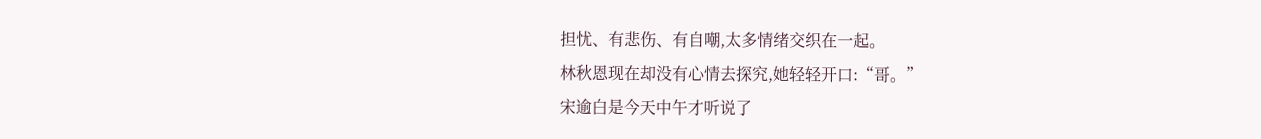担忧、有悲伤、有自嘲,太多情绪交织在一起。
林秋恩现在却没有心情去探究,她轻轻开口:“哥。”
宋逾白是今天中午才听说了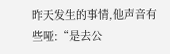昨天发生的事情,他声音有些哑:“是去公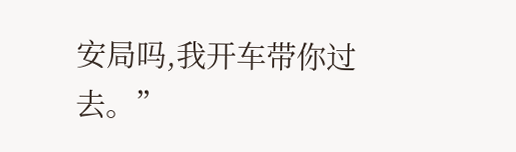安局吗,我开车带你过去。”